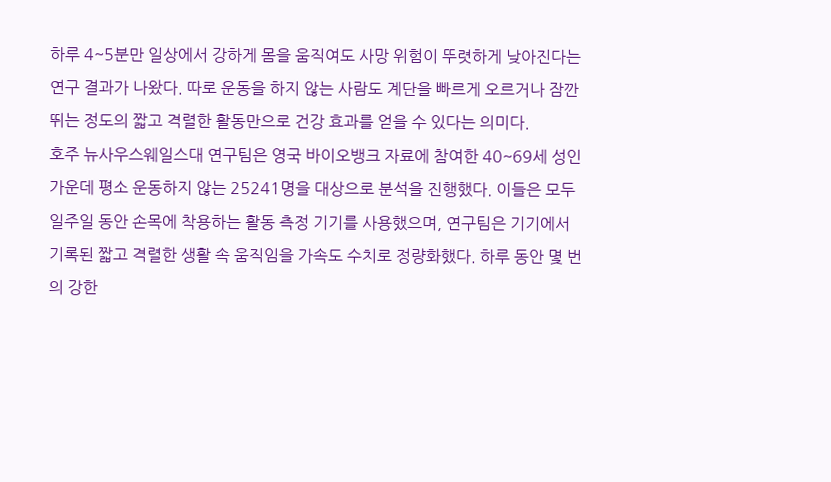하루 4~5분만 일상에서 강하게 몸을 움직여도 사망 위험이 뚜렷하게 낮아진다는 연구 결과가 나왔다. 따로 운동을 하지 않는 사람도 계단을 빠르게 오르거나 잠깐 뛰는 정도의 짧고 격렬한 활동만으로 건강 효과를 얻을 수 있다는 의미다.
호주 뉴사우스웨일스대 연구팀은 영국 바이오뱅크 자료에 참여한 40~69세 성인 가운데 평소 운동하지 않는 25241명을 대상으로 분석을 진행했다. 이들은 모두 일주일 동안 손목에 착용하는 활동 측정 기기를 사용했으며, 연구팀은 기기에서 기록된 짧고 격렬한 생활 속 움직임을 가속도 수치로 정량화했다. 하루 동안 몇 번의 강한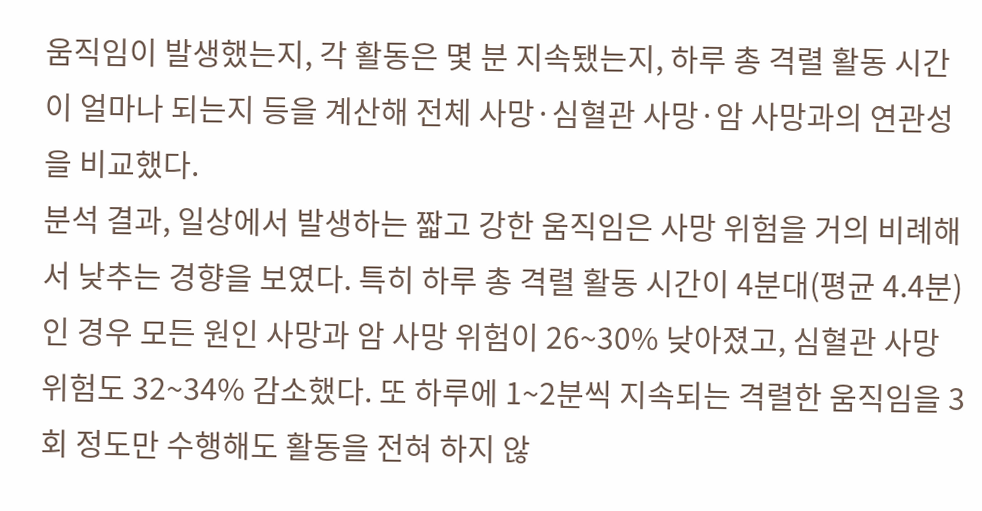움직임이 발생했는지, 각 활동은 몇 분 지속됐는지, 하루 총 격렬 활동 시간이 얼마나 되는지 등을 계산해 전체 사망·심혈관 사망·암 사망과의 연관성을 비교했다.
분석 결과, 일상에서 발생하는 짧고 강한 움직임은 사망 위험을 거의 비례해서 낮추는 경향을 보였다. 특히 하루 총 격렬 활동 시간이 4분대(평균 4.4분)인 경우 모든 원인 사망과 암 사망 위험이 26~30% 낮아졌고, 심혈관 사망 위험도 32~34% 감소했다. 또 하루에 1~2분씩 지속되는 격렬한 움직임을 3회 정도만 수행해도 활동을 전혀 하지 않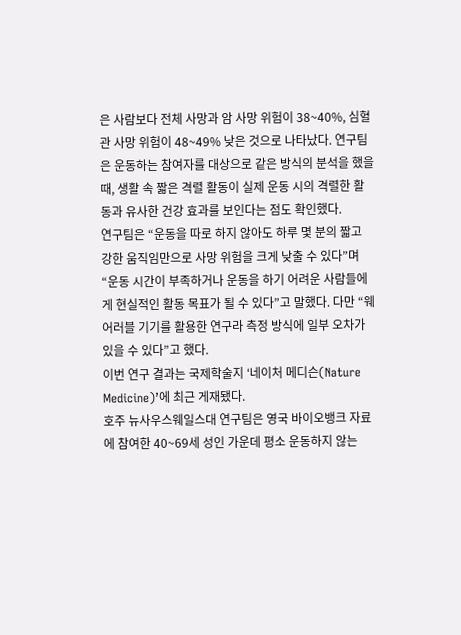은 사람보다 전체 사망과 암 사망 위험이 38~40%, 심혈관 사망 위험이 48~49% 낮은 것으로 나타났다. 연구팀은 운동하는 참여자를 대상으로 같은 방식의 분석을 했을 때, 생활 속 짧은 격렬 활동이 실제 운동 시의 격렬한 활동과 유사한 건강 효과를 보인다는 점도 확인했다.
연구팀은 “운동을 따로 하지 않아도 하루 몇 분의 짧고 강한 움직임만으로 사망 위험을 크게 낮출 수 있다”며 “운동 시간이 부족하거나 운동을 하기 어려운 사람들에게 현실적인 활동 목표가 될 수 있다”고 말했다. 다만 “웨어러블 기기를 활용한 연구라 측정 방식에 일부 오차가 있을 수 있다”고 했다.
이번 연구 결과는 국제학술지 ‘네이처 메디슨(Nature Medicine)’에 최근 게재됐다.
호주 뉴사우스웨일스대 연구팀은 영국 바이오뱅크 자료에 참여한 40~69세 성인 가운데 평소 운동하지 않는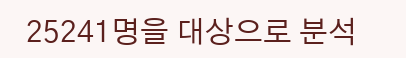25241명을 대상으로 분석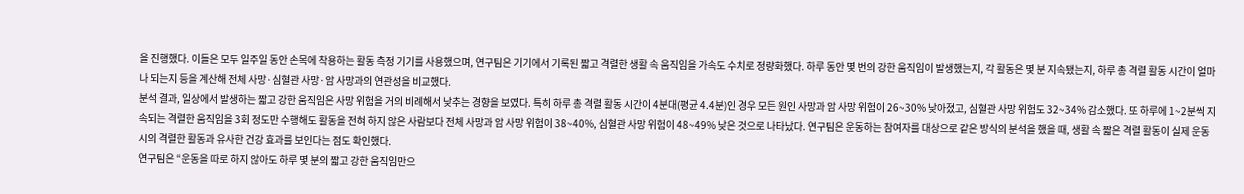을 진행했다. 이들은 모두 일주일 동안 손목에 착용하는 활동 측정 기기를 사용했으며, 연구팀은 기기에서 기록된 짧고 격렬한 생활 속 움직임을 가속도 수치로 정량화했다. 하루 동안 몇 번의 강한 움직임이 발생했는지, 각 활동은 몇 분 지속됐는지, 하루 총 격렬 활동 시간이 얼마나 되는지 등을 계산해 전체 사망·심혈관 사망·암 사망과의 연관성을 비교했다.
분석 결과, 일상에서 발생하는 짧고 강한 움직임은 사망 위험을 거의 비례해서 낮추는 경향을 보였다. 특히 하루 총 격렬 활동 시간이 4분대(평균 4.4분)인 경우 모든 원인 사망과 암 사망 위험이 26~30% 낮아졌고, 심혈관 사망 위험도 32~34% 감소했다. 또 하루에 1~2분씩 지속되는 격렬한 움직임을 3회 정도만 수행해도 활동을 전혀 하지 않은 사람보다 전체 사망과 암 사망 위험이 38~40%, 심혈관 사망 위험이 48~49% 낮은 것으로 나타났다. 연구팀은 운동하는 참여자를 대상으로 같은 방식의 분석을 했을 때, 생활 속 짧은 격렬 활동이 실제 운동 시의 격렬한 활동과 유사한 건강 효과를 보인다는 점도 확인했다.
연구팀은 “운동을 따로 하지 않아도 하루 몇 분의 짧고 강한 움직임만으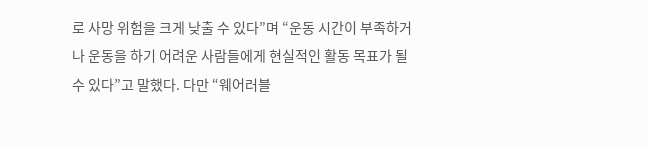로 사망 위험을 크게 낮출 수 있다”며 “운동 시간이 부족하거나 운동을 하기 어려운 사람들에게 현실적인 활동 목표가 될 수 있다”고 말했다. 다만 “웨어러블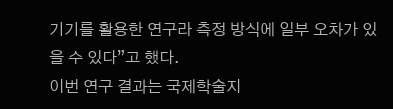기기를 활용한 연구라 측정 방식에 일부 오차가 있을 수 있다”고 했다.
이번 연구 결과는 국제학술지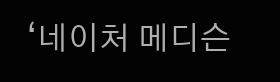‘네이처 메디슨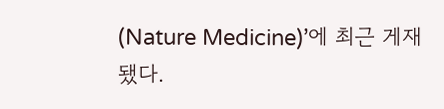(Nature Medicine)’에 최근 게재됐다.